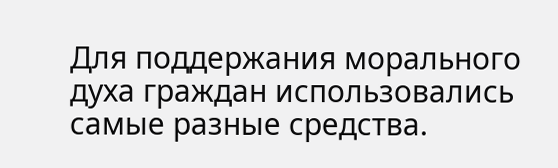Для поддержания морального духа граждан использовались самые разные средства.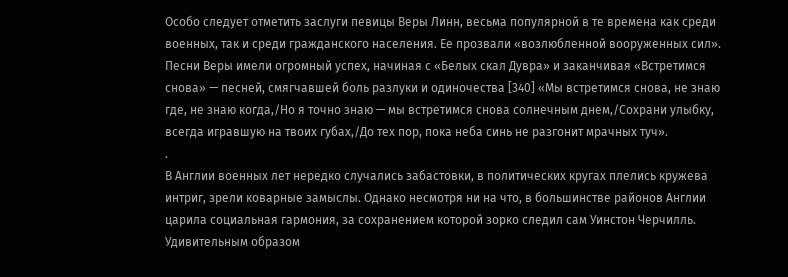Особо следует отметить заслуги певицы Веры Линн, весьма популярной в те времена как среди военных, так и среди гражданского населения. Ее прозвали «возлюбленной вооруженных сил». Песни Веры имели огромный успех, начиная с «Белых скал Дувра» и заканчивая «Встретимся снова» — песней, смягчавшей боль разлуки и одиночества [340] «Мы встретимся снова, не знаю где, не знаю когда,/Но я точно знаю — мы встретимся снова солнечным днем,/Сохрани улыбку, всегда игравшую на твоих губах,/До тех пор, пока неба синь не разгонит мрачных туч».
.
В Англии военных лет нередко случались забастовки, в политических кругах плелись кружева интриг, зрели коварные замыслы. Однако несмотря ни на что, в большинстве районов Англии царила социальная гармония, за сохранением которой зорко следил сам Уинстон Черчилль. Удивительным образом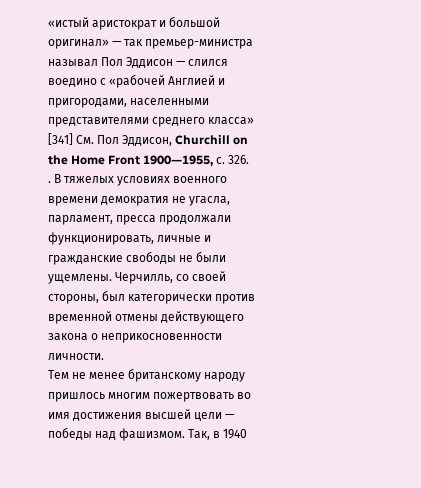«истый аристократ и большой оригинал» — так премьер-министра называл Пол Эддисон — слился воедино с «рабочей Англией и пригородами, населенными представителями среднего класса» [341] См. Пол Эддисон, Churchill on the Home Front 1900—1955, с. 326.
. В тяжелых условиях военного времени демократия не угасла, парламент, пресса продолжали функционировать, личные и гражданские свободы не были ущемлены. Черчилль, со своей стороны, был категорически против временной отмены действующего закона о неприкосновенности личности.
Тем не менее британскому народу пришлось многим пожертвовать во имя достижения высшей цели — победы над фашизмом. Так, в 1940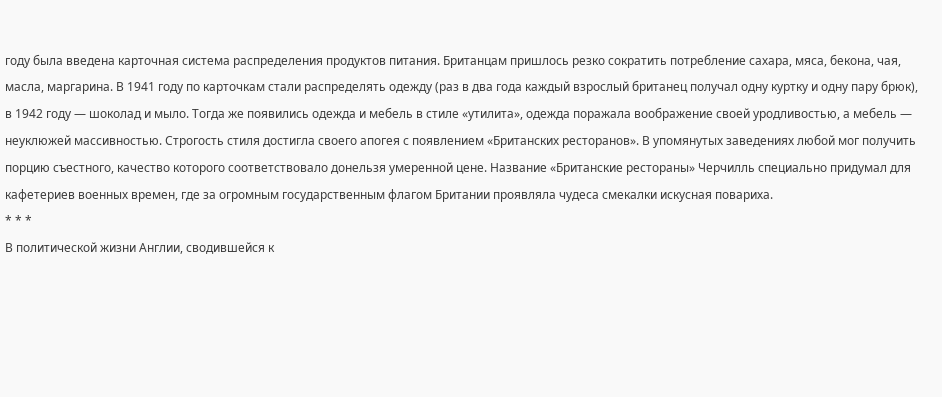году была введена карточная система распределения продуктов питания. Британцам пришлось резко сократить потребление сахара, мяса, бекона, чая, масла, маргарина. В 1941 году по карточкам стали распределять одежду (раз в два года каждый взрослый британец получал одну куртку и одну пару брюк), в 1942 году — шоколад и мыло. Тогда же появились одежда и мебель в стиле «утилита», одежда поражала воображение своей уродливостью, а мебель — неуклюжей массивностью. Строгость стиля достигла своего апогея с появлением «Британских ресторанов». В упомянутых заведениях любой мог получить порцию съестного, качество которого соответствовало донельзя умеренной цене. Название «Британские рестораны» Черчилль специально придумал для кафетериев военных времен, где за огромным государственным флагом Британии проявляла чудеса смекалки искусная повариха.
* * *
В политической жизни Англии, сводившейся к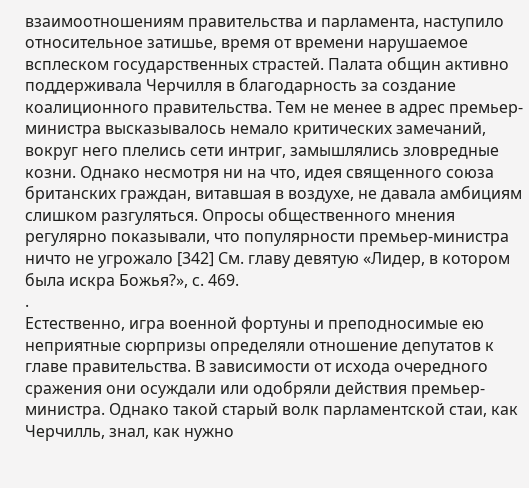взаимоотношениям правительства и парламента, наступило относительное затишье, время от времени нарушаемое всплеском государственных страстей. Палата общин активно поддерживала Черчилля в благодарность за создание коалиционного правительства. Тем не менее в адрес премьер-министра высказывалось немало критических замечаний, вокруг него плелись сети интриг, замышлялись зловредные козни. Однако несмотря ни на что, идея священного союза британских граждан, витавшая в воздухе, не давала амбициям слишком разгуляться. Опросы общественного мнения регулярно показывали, что популярности премьер-министра ничто не угрожало [342] См. главу девятую «Лидер, в котором была искра Божья?», с. 469.
.
Естественно, игра военной фортуны и преподносимые ею неприятные сюрпризы определяли отношение депутатов к главе правительства. В зависимости от исхода очередного сражения они осуждали или одобряли действия премьер-министра. Однако такой старый волк парламентской стаи, как Черчилль, знал, как нужно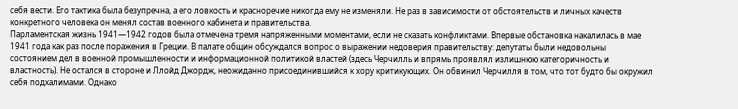себя вести. Его тактика была безупречна, а его ловкость и красноречие никогда ему не изменяли. Не раз в зависимости от обстоятельств и личных качеств конкретного человека он менял состав военного кабинета и правительства.
Парламентская жизнь 1941—1942 годов была отмечена тремя напряженными моментами, если не сказать конфликтами. Впервые обстановка накалилась в мае 1941 года как раз после поражения в Греции. В палате общин обсуждался вопрос о выражении недоверия правительству: депутаты были недовольны состоянием дел в военной промышленности и информационной политикой властей (здесь Черчилль и впрямь проявлял излишнюю категоричность и властность). Не остался в стороне и Ллойд Джордж, неожиданно присоединившийся к хору критикующих. Он обвинил Черчилля в том, что тот будто бы окружил себя подхалимами. Однако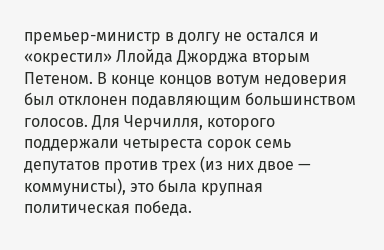премьер-министр в долгу не остался и «окрестил» Ллойда Джорджа вторым Петеном. В конце концов вотум недоверия был отклонен подавляющим большинством голосов. Для Черчилля, которого поддержали четыреста сорок семь депутатов против трех (из них двое — коммунисты), это была крупная политическая победа.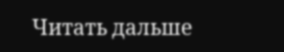Читать дальше